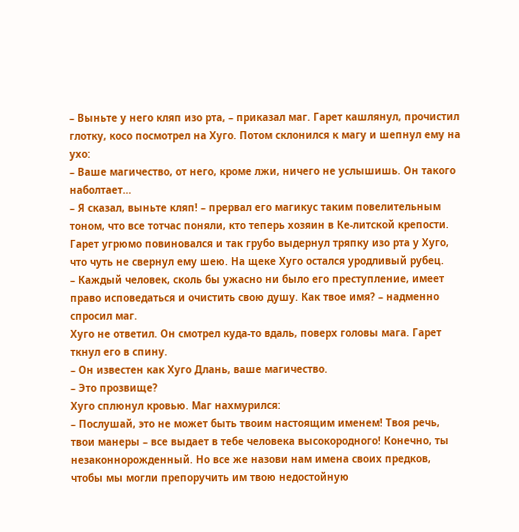– Выньте у него кляп изо рта, – приказал маг. Гарет кашлянул, прочистил глотку, косо посмотрел на Хуго. Потом склонился к магу и шепнул ему на ухо:
– Ваше магичество, от него, кроме лжи, ничего не услышишь. Он такого наболтает…
– Я сказал, выньте кляп! – прервал его магикус таким повелительным тоном, что все тотчас поняли, кто теперь хозяин в Ке-литской крепости.
Гарет угрюмо повиновался и так грубо выдернул тряпку изо рта у Хуго, что чуть не свернул ему шею. На щеке Хуго остался уродливый рубец.
– Каждый человек, сколь бы ужасно ни было его преступление, имеет право исповедаться и очистить свою душу. Как твое имя? – надменно спросил маг.
Хуго не ответил. Он смотрел куда-то вдаль, поверх головы мага. Гарет ткнул его в спину.
– Он известен как Хуго Длань, ваше магичество.
– Это прозвище?
Хуго сплюнул кровью. Маг нахмурился:
– Послушай, это не может быть твоим настоящим именем! Твоя речь, твои манеры – все выдает в тебе человека высокородного! Конечно, ты незаконнорожденный. Но все же назови нам имена своих предков, чтобы мы могли препоручить им твою недостойную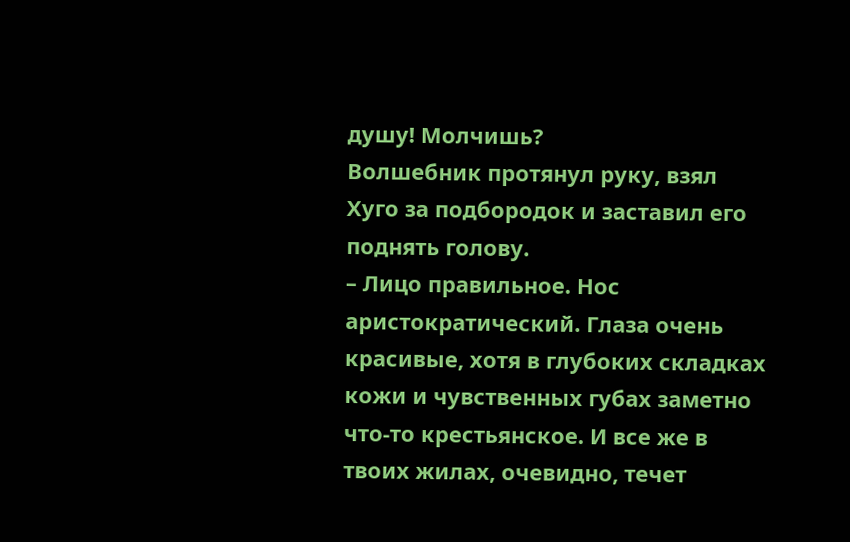душу! Молчишь?
Волшебник протянул руку, взял Хуго за подбородок и заставил его поднять голову.
– Лицо правильное. Нос аристократический. Глаза очень красивые, хотя в глубоких складках кожи и чувственных губах заметно что-то крестьянское. И все же в твоих жилах, очевидно, течет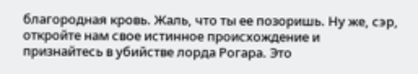благородная кровь. Жаль, что ты ее позоришь. Ну же, сэр, откройте нам свое истинное происхождение и признайтесь в убийстве лорда Рогара. Это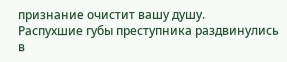признание очистит вашу душу.
Распухшие губы преступника раздвинулись в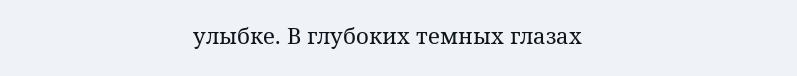улыбке. В глубоких темных глазах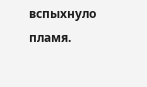вспыхнуло пламя.